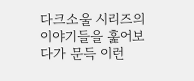다크소울 시리즈의 이야기들을 훑어보다가 문득 이런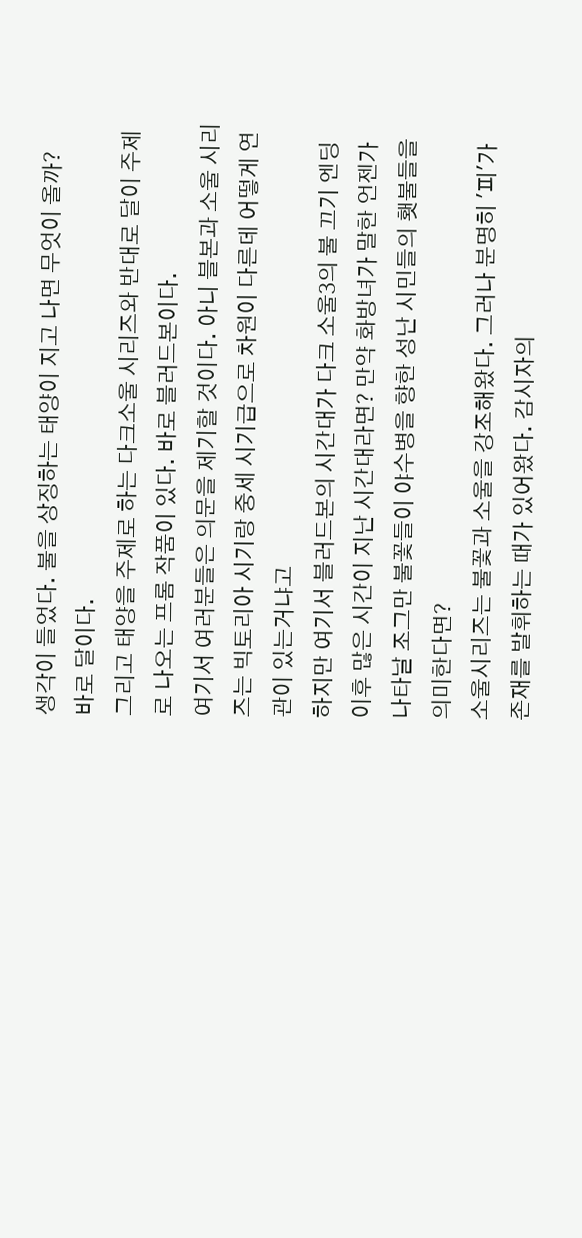생각이 들었다. 불을 상징하는 태양이 지고 나면 무엇이 올까?
바로 달이다.
그리고 태양을 주제로 하는 다크소울 시리즈와 반대로 달이 주제로 나오는 프롬 작품이 있다. 바로 블러드본이다.
여기서 여러분들은 의문을 제기할 것이다. 아니 블본과 소울 시리즈는 빅토리아 시기랑 중세 시기급으로 차원이 다른데 어떻게 연관이 있는거냐고
하지만 여기서 블러드본의 시간대가 다크 소울3의 불 끄기 엔딩 이후 많은 시간이 지난 시간대라면? 만약 화방녀가 말한 언젠가 나타날 조그만 불꽃들이 야수병을 향한 성난 시민들의 횃불들을 의미한다면?
소울시리즈는 불꽃과 소울을 강조해왔다. 그러나 분명히 '피'가 존재를 발휘하는 때가 있어왔다. 감시자의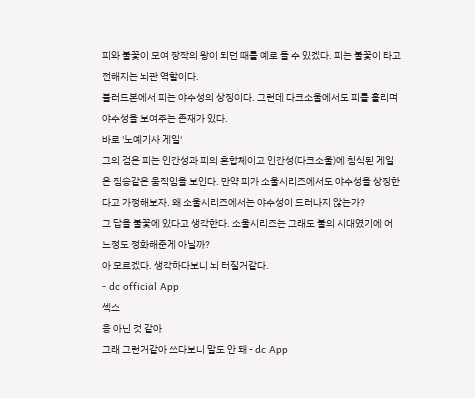피와 불꽃이 모여 장작의 왕이 되던 때를 예로 들 수 있겠다. 피는 불꽃이 타고 전해지는 뇌관 역할이다.
블러드본에서 피는 야수성의 상징이다. 그런데 다크소울에서도 피를 흘리며 야수성을 보여주는 존재가 있다.
바로 '노예기사 게일'
그의 검은 피는 인간성과 피의 혼합체이고 인간성(다크소울)에 침식된 게일은 짐승같은 움직임을 보인다. 만약 피가 소울시리즈에서도 야수성을 상징한다고 가정해보자. 왜 소울시리즈에서는 야수성이 드러나지 않는가?
그 답을 불꽃에 있다고 생각한다. 소울시리즈는 그래도 불의 시대였기에 어느정도 정화해준게 아닐까?
아 모르겠다. 생각하다보니 뇌 터질거같다.
- dc official App
섹스
응 아닌 것 같아
그래 그런거같아 쓰다보니 말도 안 돼 - dc App